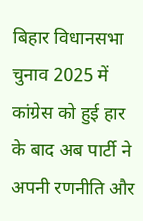बिहार विधानसभा चुनाव 2025 में कांग्रेस को हुई हार के बाद अब पार्टी ने अपनी रणनीति और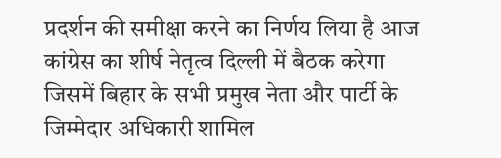प्रदर्शन की समीक्षा करने का निर्णय लिया है आज कांग्रेस का शीर्ष नेतृत्व दिल्ली में बैठक करेगा जिसमें बिहार के सभी प्रमुख नेता और पार्टी के जिम्मेदार अधिकारी शामिल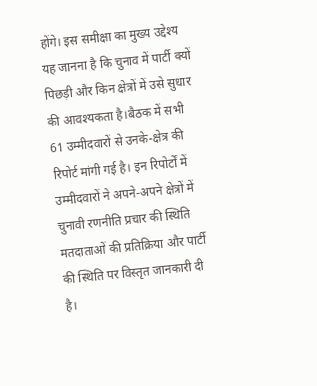होंगे। इस समीक्षा का मुख्य उद्देश्य यह जानना है कि चुनाव में पार्टी क्यों पिछड़ी और किन क्षेत्रों में उसे सुधार की आवश्यकता है।बैठक में सभी 61 उम्मीदवारों से उनके-क्षेत्र की रिपोर्ट मांगी गई है। इन रिपोर्टों में उम्मीदवारों ने अपने-अपने क्षेत्रों में चुनावी रणनीति प्रचार की स्थिति मतदाताओं की प्रतिक्रिया और पार्टी की स्थिति पर विस्तृत जानकारी दी है।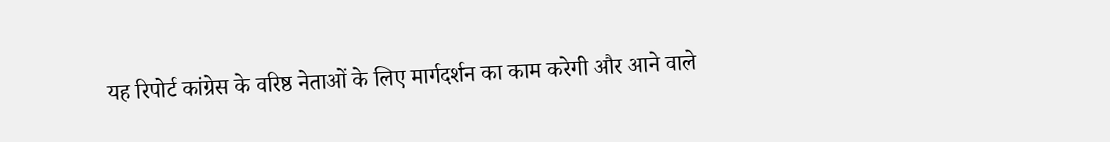यह रिपोर्ट कांग्रेस के वरिष्ठ नेताओं के लिए मार्गदर्शन का काम करेगी और आने वाले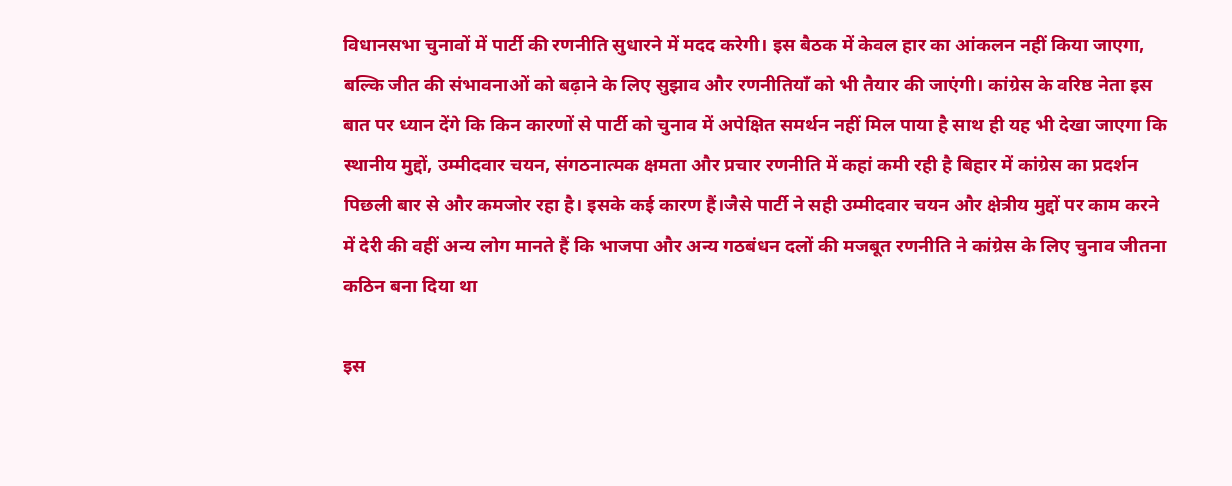विधानसभा चुनावों में पार्टी की रणनीति सुधारने में मदद करेगी। इस बैठक में केवल हार का आंकलन नहीं किया जाएगा, बल्कि जीत की संभावनाओं को बढ़ाने के लिए सुझाव और रणनीतियाँ को भी तैयार की जाएंगी। कांग्रेस के वरिष्ठ नेता इस बात पर ध्यान देंगे कि किन कारणों से पार्टी को चुनाव में अपेक्षित समर्थन नहीं मिल पाया है साथ ही यह भी देखा जाएगा कि स्थानीय मुद्दों, उम्मीदवार चयन, संगठनात्मक क्षमता और प्रचार रणनीति में कहां कमी रही है बिहार में कांग्रेस का प्रदर्शन पिछली बार से और कमजोर रहा है। इसके कई कारण हैं।जैसे पार्टी ने सही उम्मीदवार चयन और क्षेत्रीय मुद्दों पर काम करने में देरी की वहीं अन्य लोग मानते हैं कि भाजपा और अन्य गठबंधन दलों की मजबूत रणनीति ने कांग्रेस के लिए चुनाव जीतना कठिन बना दिया था

इस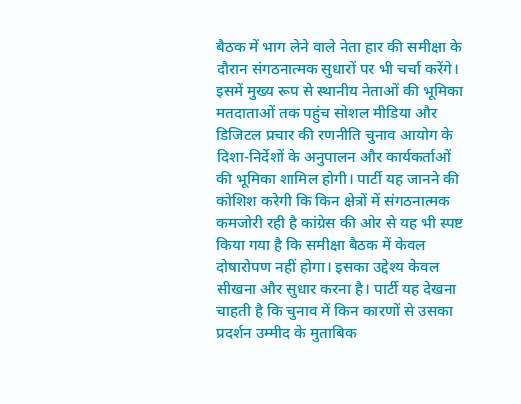बैठक में भाग लेने वाले नेता हार की समीक्षा के दौरान संगठनात्मक सुधारों पर भी चर्चा करेंगे। इसमें मुख्य रूप से स्थानीय नेताओं की भूमिका मतदाताओं तक पहुंच सोशल मीडिया और डिजिटल प्रचार की रणनीति चुनाव आयोग के दिशा-निर्देशों के अनुपालन और कार्यकर्ताओं की भूमिका शामिल होगी। पार्टी यह जानने की कोशिश करेगी कि किन क्षेत्रों में संगठनात्मक कमजोरी रही है कांग्रेस की ओर से यह भी स्पष्ट किया गया है कि समीक्षा बैठक में केवल दोषारोपण नहीं होगा। इसका उद्देश्य केवल सीखना और सुधार करना है। पार्टी यह देखना चाहती है कि चुनाव में किन कारणों से उसका प्रदर्शन उम्मीद के मुताबिक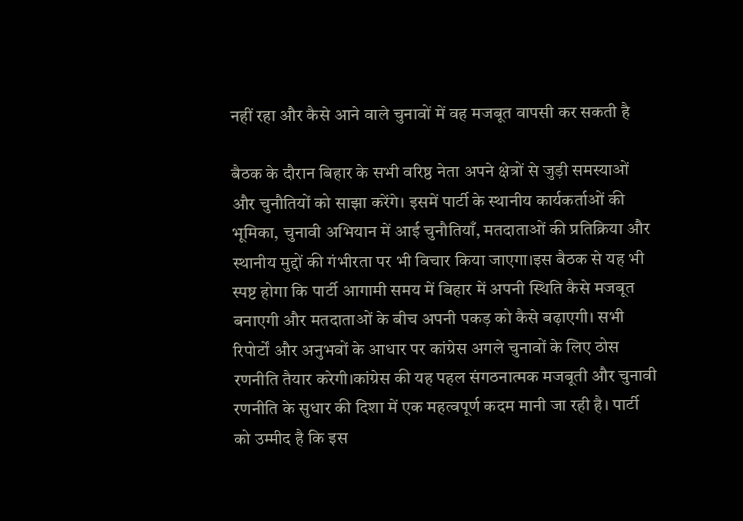नहीं रहा और कैसे आने वाले चुनावों में वह मजबूत वापसी कर सकती है

बैठक के दौरान बिहार के सभी वरिष्ठ नेता अपने क्षेत्रों से जुड़ी समस्याओं और चुनौतियों को साझा करेंगे। इसमें पार्टी के स्थानीय कार्यकर्ताओं की भूमिका, चुनावी अभियान में आई चुनौतियाँ, मतदाताओं की प्रतिक्रिया और स्थानीय मुद्दों की गंभीरता पर भी विचार किया जाएगा।इस बैठक से यह भी स्पष्ट होगा कि पार्टी आगामी समय में बिहार में अपनी स्थिति कैसे मजबूत बनाएगी और मतदाताओं के बीच अपनी पकड़ को कैसे बढ़ाएगी। सभी रिपोर्टों और अनुभवों के आधार पर कांग्रेस अगले चुनावों के लिए ठोस रणनीति तैयार करेगी।कांग्रेस की यह पहल संगठनात्मक मजबूती और चुनावी रणनीति के सुधार की दिशा में एक महत्वपूर्ण कदम मानी जा रही है। पार्टी को उम्मीद है कि इस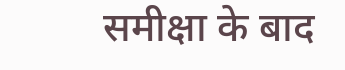समीक्षा के बाद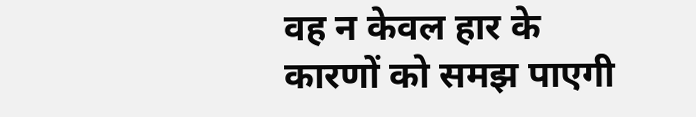वह न केवल हार के कारणों को समझ पाएगी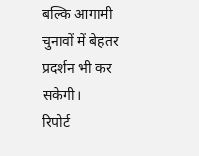बल्कि आगामी चुनावों में बेहतर प्रदर्शन भी कर सकेगी।
रिपोर्ट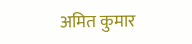अमित कुमार